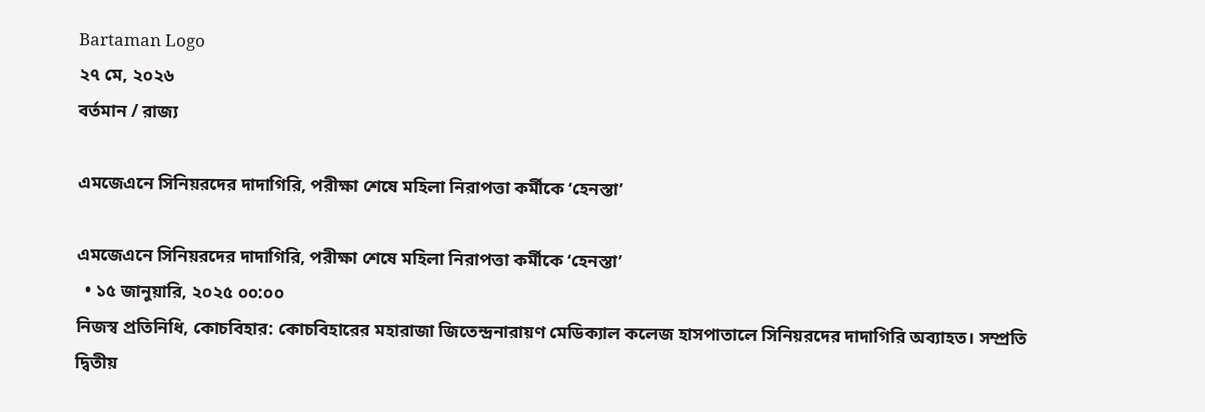Bartaman Logo
২৭ মে, ২০২৬
বর্তমান / রাজ্য

এমজেএনে সিনিয়রদের দাদাগিরি, পরীক্ষা শেষে মহিলা নিরাপত্তা কর্মীকে ‘হেনস্তা’

এমজেএনে সিনিয়রদের দাদাগিরি, পরীক্ষা শেষে মহিলা নিরাপত্তা কর্মীকে ‘হেনস্তা’
  • ১৫ জানুয়ারি, ২০২৫ ০০:০০
নিজস্ব প্রতিনিধি, কোচবিহার: কোচবিহারের মহারাজা জিতেন্দ্রনারায়ণ মেডিক্যাল কলেজ হাসপাতালে সিনিয়রদের দাদাগিরি অব্যাহত। সম্প্রতি দ্বিতীয়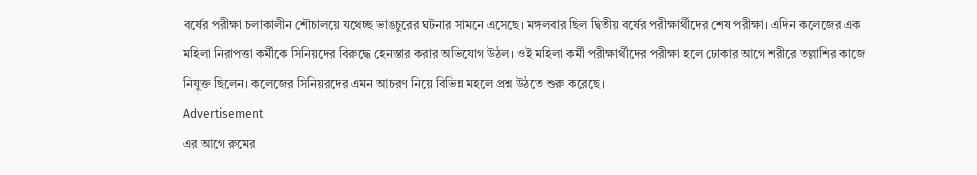বর্ষের পরীক্ষা চলাকালীন শৌচালয়ে যথেচ্ছ ভাঙচুরের ঘটনার সামনে এসেছে। মঙ্গলবার ছিল দ্বিতীয় বর্ষের পরীক্ষার্থীদের শেষ পরীক্ষা। এদিন কলেজের এক মহিলা নিরাপত্তা কর্মীকে সিনিয়দের বিরুদ্ধে হেনস্তার করার অভিযোগ উঠল। ওই মহিলা কর্মী পরীক্ষার্থীদের পরীক্ষা হলে ঢোকার আগে শরীরে তল্লাশির কাজে নিযুক্ত ছিলেন। কলেজের সিনিয়রদের এমন আচরণ নিয়ে বিভিন্ন মহলে প্রশ্ন উঠতে শুরু করেছে।
Advertisement
এর আগে রুমের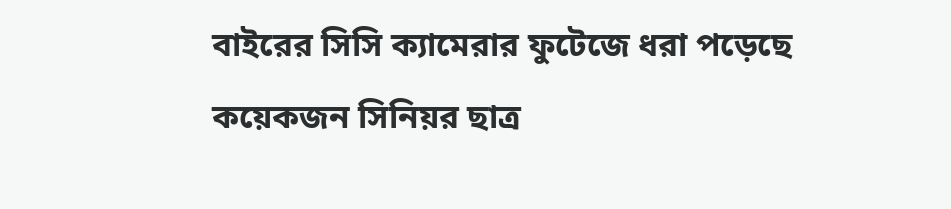বাইরের সিসি ক্যামেরার ফুটেজে ধরা পড়েছে কয়েকজন সিনিয়র ছাত্র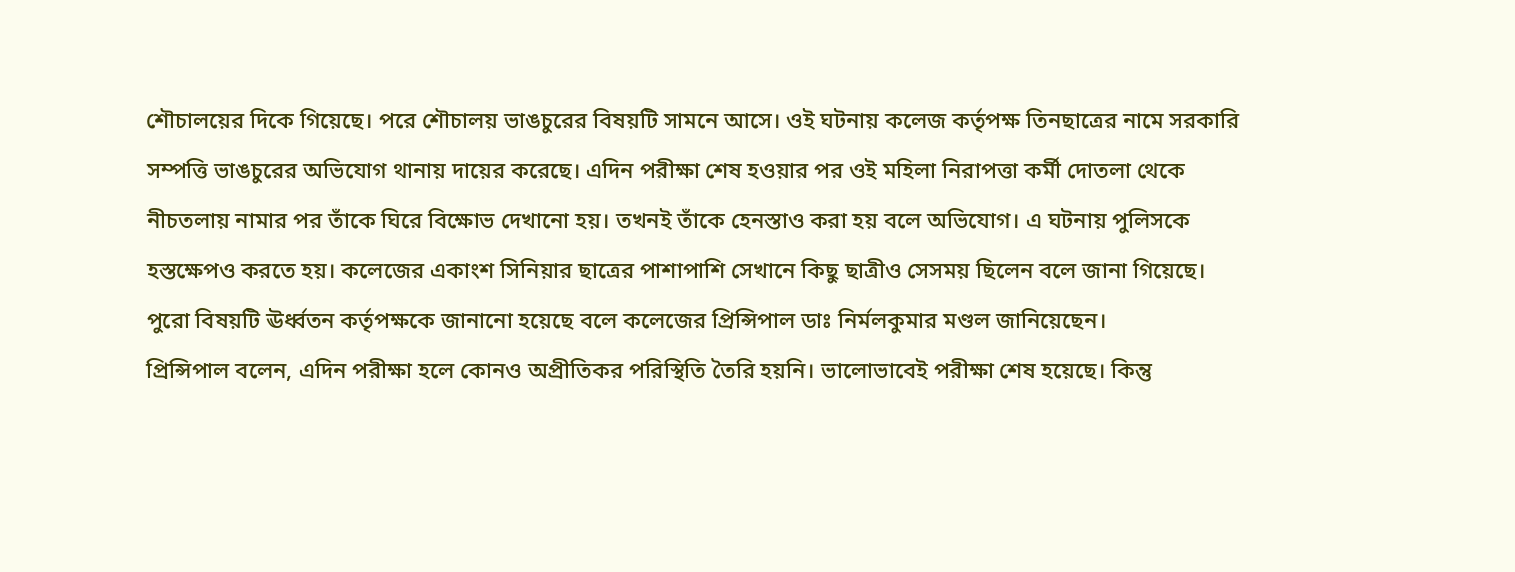শৌচালয়ের দিকে গিয়েছে। পরে শৌচালয় ভাঙচুরের বিষয়টি সামনে আসে। ওই ঘটনায় কলেজ কর্তৃপক্ষ তিনছাত্রের নামে সরকারি সম্পত্তি ভাঙচুরের অভিযোগ থানায় দায়ের করেছে। এদিন পরীক্ষা শেষ হওয়ার পর ওই মহিলা নিরাপত্তা কর্মী দোতলা থেকে নীচতলায় নামার পর তাঁকে ঘিরে বিক্ষোভ দেখানো হয়। তখনই তাঁকে হেনস্তাও করা হয় বলে অভিযোগ। এ ঘটনায় পুলিসকে হস্তক্ষেপও করতে হয়। কলেজের একাংশ সিনিয়ার ছাত্রের পাশাপাশি সেখানে কিছু ছাত্রীও সেসময় ছিলেন বলে জানা গিয়েছে। পুরো বিষয়টি ঊর্ধ্বতন কর্তৃপক্ষকে জানানো হয়েছে বলে কলেজের প্রিন্সিপাল ডাঃ নির্মলকুমার মণ্ডল জানিয়েছেন।
প্রিন্সিপাল বলেন, এদিন পরীক্ষা হলে কোনও অপ্রীতিকর পরিস্থিতি তৈরি হয়নি। ভালোভাবেই পরীক্ষা শেষ হয়েছে। কিন্তু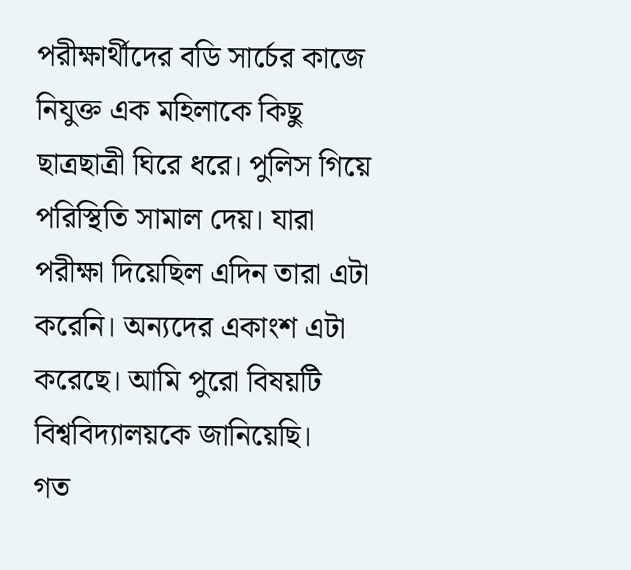পরীক্ষার্থীদের বডি সার্চের কাজে নিযুক্ত এক মহিলাকে কিছু ছাত্রছাত্রী ঘিরে ধরে। পুলিস গিয়ে পরিস্থিতি সামাল দেয়। যারা পরীক্ষা দিয়েছিল এদিন তারা এটা করেনি। অন্যদের একাংশ এটা করেছে। আমি পুরো বিষয়টি বিশ্ববিদ্যালয়কে জানিয়েছি।
গত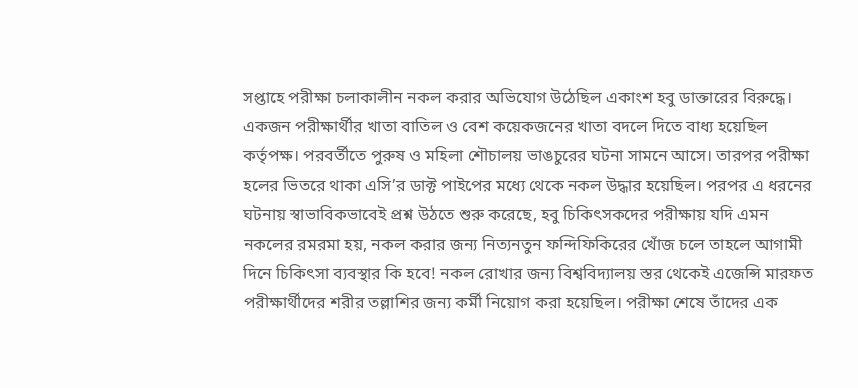সপ্তাহে পরীক্ষা চলাকালীন নকল করার অভিযোগ উঠেছিল একাংশ হবু ডাক্তারের বিরুদ্ধে। একজন পরীক্ষার্থীর খাতা বাতিল ও বেশ কয়েকজনের খাতা বদলে দিতে বাধ্য হয়েছিল কর্তৃপক্ষ। পরবর্তীতে পুরুষ ও মহিলা শৌচালয় ভাঙচুরের ঘটনা সামনে আসে। তারপর পরীক্ষা হলের ভিতরে থাকা এসি’র ডাক্ট পাইপের মধ্যে থেকে নকল উদ্ধার হয়েছিল। পরপর এ ধরনের ঘটনায় স্বাভাবিকভাবেই প্রশ্ন উঠতে শুরু করেছে, হবু চিকিৎসকদের পরীক্ষায় যদি এমন নকলের রমরমা হয়, নকল করার জন্য নিত্যনতুন ফন্দিফিকিরের খোঁজ চলে তাহলে আগামী দিনে চিকিৎসা ব্যবস্থার কি হবে! নকল রোখার জন্য বিশ্ববিদ্যালয় স্তর থেকেই এজেন্সি মারফত পরীক্ষার্থীদের শরীর তল্লাশির জন্য কর্মী নিয়োগ করা হয়েছিল। পরীক্ষা শেষে তাঁদের এক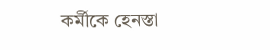কর্মীকে হেনস্তা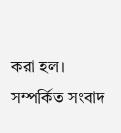করা হল।
সম্পর্কিত সংবাদ